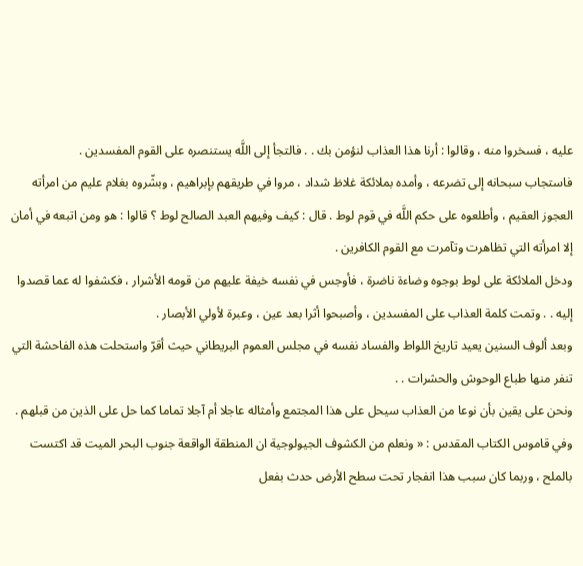عليه ، فسخروا منه ، وقالوا : أرنا هذا العذاب لنؤمن بك . . فالتجأ إلى اللَّه يستنصره على القوم المفسدين .
فاستجاب سبحانه إلى تضرعه ، وأمده بملائكة غلاظ شداد ، مروا في طريقهم بإبراهيم ، وبشّروه بغلام عليم من امرأته العجوز العقيم ، وأطلعوه على حكم اللَّه في قوم لوط . قال : كيف وفيهم العبد الصالح لوط ؟ قالوا : هو ومن اتبعه في أمان إلا امرأته التي تظاهرت وتآمرت مع القوم الكافرين .
ودخل الملائكة على لوط بوجوه وضاءة ناضرة ، فأوجس في نفسه خيفة عليهم من قومه الأشرار ، فكشفوا له عما قصدوا إليه . . وتمت كلمة العذاب على المفسدين ، وأصبحوا أثرا بعد عين ، وعبرة لأولي الأبصار .
وبعد ألوف السنين يعيد تاريخ اللواط والفساد نفسه في مجلس العموم البريطاني حيث أقرّ واستحلت هذه الفاحشة التي تنفر منها طباع الوحوش والحشرات . .
ونحن على يقين بأن نوعا من العذاب سيحل على هذا المجتمع وأمثاله عاجلا أم آجلا تماما كما حل على الذين من قبلهم .
وفي قاموس الكتاب المقدس : « ونعلم من الكشوف الجيولوجية ان المنطقة الواقعة جنوب البحر الميت قد اكتست بالملح ، وربما كان سبب هذا انفجار تحت سطح الأرض حدث بفعل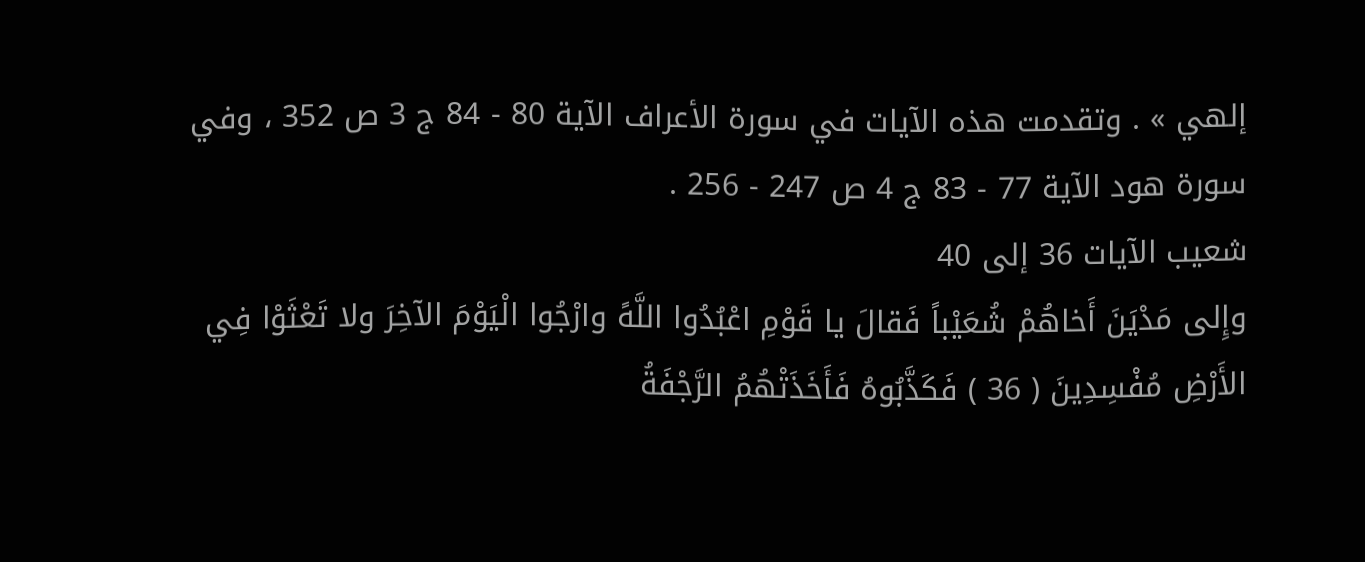إلهي » . وتقدمت هذه الآيات في سورة الأعراف الآية 80 - 84 ج 3 ص 352 ، وفي سورة هود الآية 77 - 83 ج 4 ص 247 - 256 .
شعيب الآيات 36 إلى 40
وإِلى مَدْيَنَ أَخاهُمْ شُعَيْباً فَقالَ يا قَوْمِ اعْبُدُوا اللَّهً وارْجُوا الْيَوْمَ الآخِرَ ولا تَعْثَوْا فِي الأَرْضِ مُفْسِدِينَ ( 36 ) فَكَذَّبُوهُ فَأَخَذَتْهُمُ الرَّجْفَةُ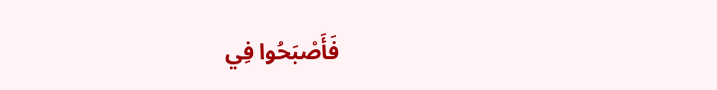فَأَصْبَحُوا فِي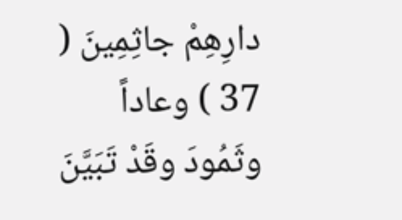دارِهِمْ جاثِمِينَ ( 37 ) وعاداً وثَمُودَ وقَدْ تَبَيَّنَ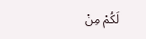لَكُمْ مِنْ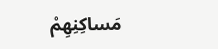مَساكِنِهِمْ